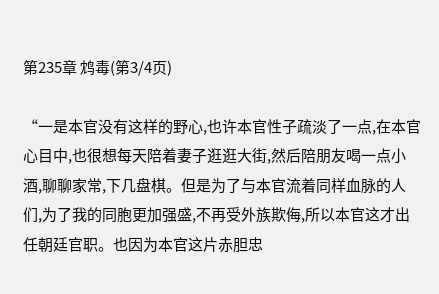第235章 鸩毒(第3/4页)

“一是本官没有这样的野心,也许本官性子疏淡了一点,在本官心目中,也很想每天陪着妻子逛逛大街,然后陪朋友喝一点小酒,聊聊家常,下几盘棋。但是为了与本官流着同样血脉的人们,为了我的同胞更加强盛,不再受外族欺侮,所以本官这才出任朝廷官职。也因为本官这片赤胆忠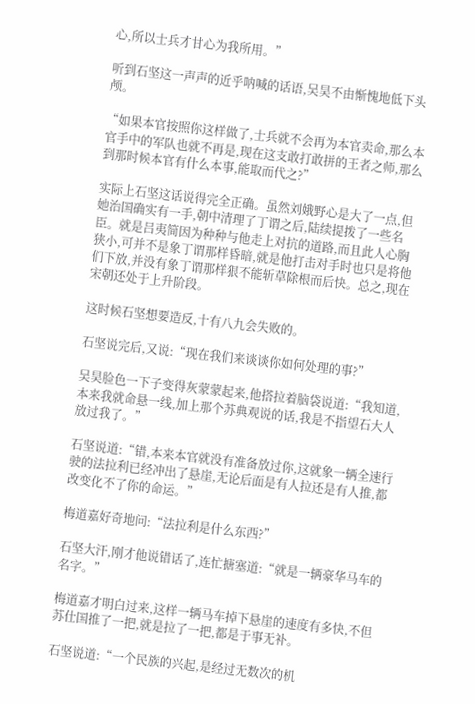心,所以士兵才甘心为我所用。”

听到石坚这一声声的近乎呐喊的话语,吴昊不由惭愧地低下头颅。

“如果本官按照你这样做了,士兵就不会再为本官卖命,那么本官手中的军队也就不再是,现在这支敢打敢拼的王者之师,那么到那时候本官有什么本事,能取而代之?”

实际上石坚这话说得完全正确。虽然刘娥野心是大了一点,但她治国确实有一手,朝中清理了丁谓之后,陆续提拨了一些名臣。就是吕夷简因为种种与他走上对抗的道路,而且此人心胸狭小,可并不是象丁谓那样昏暗,就是他打击对手时也只是将他们下放,并没有象丁谓那样狠不能斩草除根而后快。总之,现在宋朝还处于上升阶段。

这时候石坚想要造反,十有八九会失败的。

石坚说完后,又说:“现在我们来谈谈你如何处理的事?”

吴昊脸色一下子变得灰蒙蒙起来,他搭拉着脑袋说道:“我知道,本来我就命悬一线,加上那个苏典观说的话,我是不指望石大人放过我了。”

石坚说道:“错,本来本官就没有准备放过你,这就象一辆全速行驶的法拉利已经冲出了悬崖,无论后面是有人拉还是有人推,都改变化不了你的命运。”

梅道嘉好奇地问:“法拉利是什么东西?”

石坚大汗,刚才他说错话了,连忙搪塞道:“就是一辆豪华马车的名字。”

梅道嘉才明白过来,这样一辆马车掉下悬崖的速度有多快,不但苏仕国推了一把,就是拉了一把,都是于事无补。

石坚说道:“一个民族的兴起,是经过无数次的机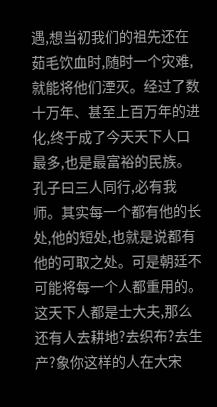遇,想当初我们的祖先还在茹毛饮血时,随时一个灾难,就能将他们湮灭。经过了数十万年、甚至上百万年的进化,终于成了今天天下人口最多,也是最富裕的民族。孔子曰三人同行,必有我师。其实每一个都有他的长处,他的短处,也就是说都有他的可取之处。可是朝廷不可能将每一个人都重用的。这天下人都是士大夫,那么还有人去耕地?去织布?去生产?象你这样的人在大宋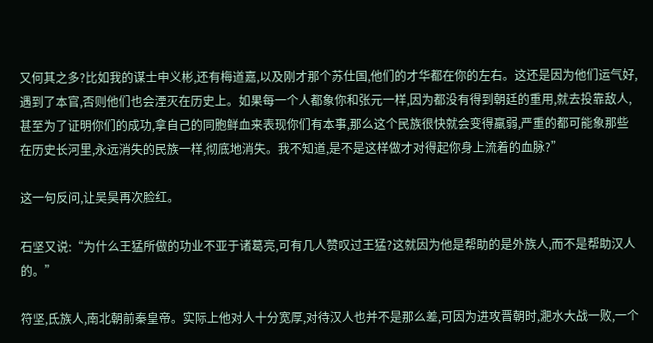又何其之多?比如我的谋士申义彬,还有梅道嘉,以及刚才那个苏仕国,他们的才华都在你的左右。这还是因为他们运气好,遇到了本官,否则他们也会湮灭在历史上。如果每一个人都象你和张元一样,因为都没有得到朝廷的重用,就去投靠敌人,甚至为了证明你们的成功,拿自己的同胞鲜血来表现你们有本事,那么这个民族很快就会变得羸弱,严重的都可能象那些在历史长河里,永远消失的民族一样,彻底地消失。我不知道,是不是这样做才对得起你身上流着的血脉?”

这一句反问,让吴昊再次脸红。

石坚又说:“为什么王猛所做的功业不亚于诸葛亮,可有几人赞叹过王猛?这就因为他是帮助的是外族人,而不是帮助汉人的。”

符坚,氐族人,南北朝前秦皇帝。实际上他对人十分宽厚,对待汉人也并不是那么差,可因为进攻晋朝时,淝水大战一败,一个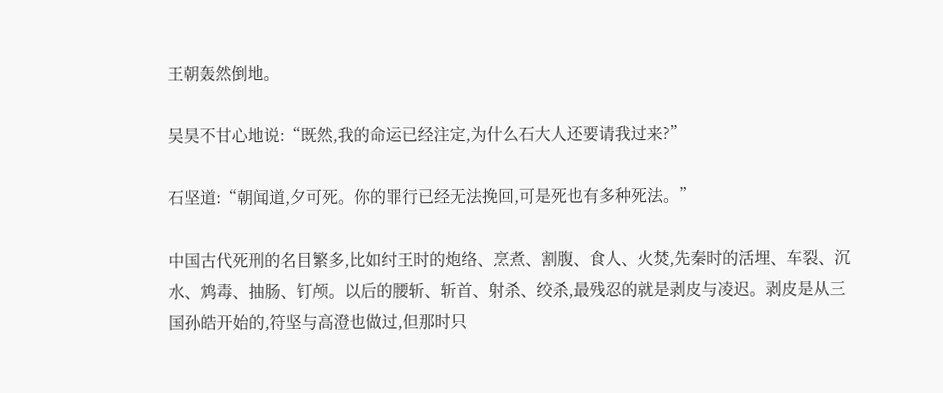王朝轰然倒地。

吴昊不甘心地说:“既然,我的命运已经注定,为什么石大人还要请我过来?”

石坚道:“朝闻道,夕可死。你的罪行已经无法挽回,可是死也有多种死法。”

中国古代死刑的名目繁多,比如纣王时的炮络、烹煮、割腹、食人、火焚,先秦时的活埋、车裂、沉水、鸩毒、抽肠、钉颅。以后的腰斩、斩首、射杀、绞杀,最残忍的就是剥皮与凌迟。剥皮是从三国孙皓开始的,符坚与高澄也做过,但那时只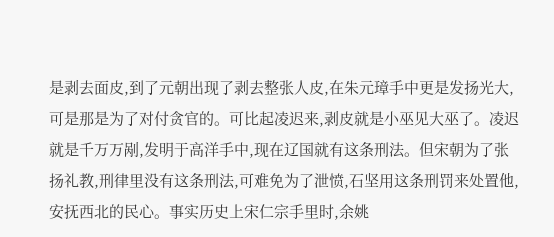是剥去面皮,到了元朝出现了剥去整张人皮,在朱元璋手中更是发扬光大,可是那是为了对付贪官的。可比起凌迟来,剥皮就是小巫见大巫了。凌迟就是千万万剐,发明于高洋手中,现在辽国就有这条刑法。但宋朝为了张扬礼教,刑律里没有这条刑法,可难免为了泄愤,石坚用这条刑罚来处置他,安抚西北的民心。事实历史上宋仁宗手里时,余姚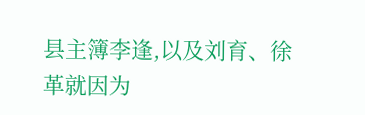县主簿李逢,以及刘育、徐革就因为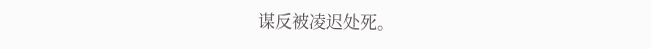谋反被凌迟处死。